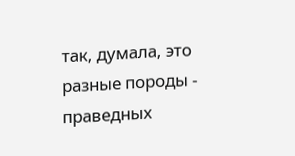так, думала, это разные породы - праведных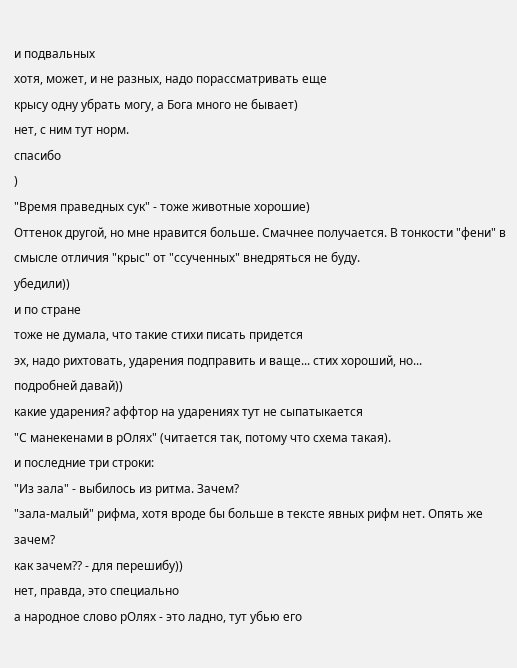и подвальных
хотя, может, и не разных, надо порассматривать еще
крысу одну убрать могу, а Бога много не бывает)
нет, с ним тут норм.
спасибо
)
"Время праведных сук" - тоже животные хорошие)
Оттенок другой, но мне нравится больше. Смачнее получается. В тонкости "фени" в смысле отличия "крыс" от "ссученных" внедряться не буду.
убедили))
и по стране
тоже не думала, что такие стихи писать придется
эх, надо рихтовать, ударения подправить и ваще... стих хороший, но...
подробней давай))
какие ударения? аффтор на ударениях тут не сыпатыкается
"С манекенами в рОлях" (читается так, потому что схема такая).
и последние три строки:
"Из зала" - выбилось из ритма. Зачем?
"зала-малый" рифма, хотя вроде бы больше в тексте явных рифм нет. Опять же зачем?
как зачем?? - для перешибу))
нет, правда, это специально
а народное слово рОлях - это ладно, тут убью его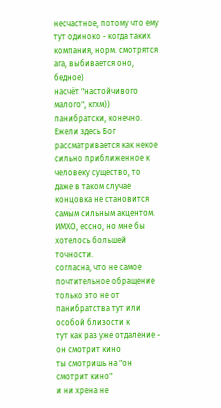несчастное, потому что ему тут одиноко - когда таких компания, норм. смотрятся
ага, выбивается оно, бедное)
насчёт "настойчивого малого", кгхм)) панибратски, конечно. Ежели здесь Бог рассматривается как некое сильно приближенное к человеку существо, то даже в таком случае концовка не становится самым сильным акцентом. ИМХО, ессно, но мне бы хотелось большей точности.
согласна, что не самое почтительное обращение
только это не от панибратства тут или особой близости к
тут как раз уже отдаление - он смотрит кино
ты смотришь на "он смотрит кино"
и ни хрена не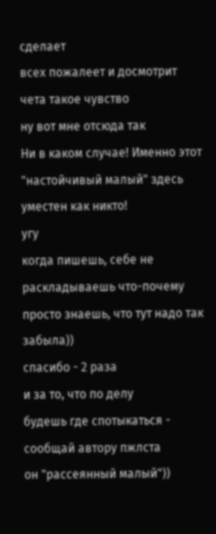сделает
всех пожалеет и досмотрит
чета такое чувство
ну вот мне отсюда так
Ни в каком случае! Именно этот "настойчивый малый" здесь уместен как никто!
угу
когда пишешь, себе не раскладываешь что-почему
просто знаешь, что тут надо так
забыла))
спасибо - 2 раза
и за то, что по делу
будешь где спотыкаться - сообщай автору пжлста
он "рассеянный малый"))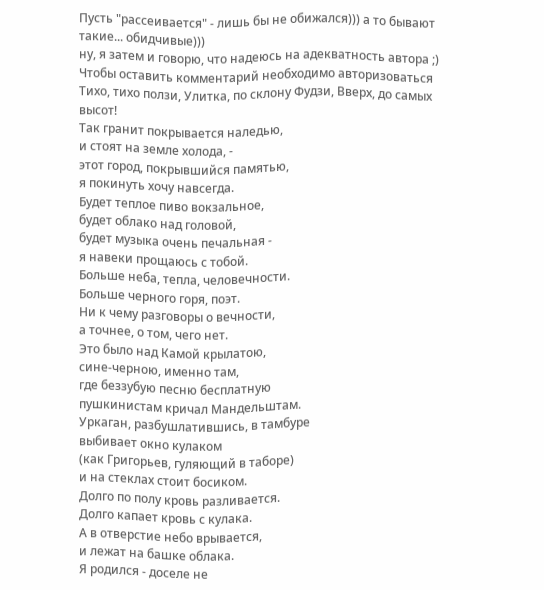Пусть "рассеивается" - лишь бы не обижался))) а то бывают такие... обидчивые)))
ну, я затем и говорю, что надеюсь на адекватность автора ;)
Чтобы оставить комментарий необходимо авторизоваться
Тихо, тихо ползи, Улитка, по склону Фудзи, Вверх, до самых высот!
Так гранит покрывается наледью,
и стоят на земле холода, -
этот город, покрывшийся памятью,
я покинуть хочу навсегда.
Будет теплое пиво вокзальное,
будет облако над головой,
будет музыка очень печальная -
я навеки прощаюсь с тобой.
Больше неба, тепла, человечности.
Больше черного горя, поэт.
Ни к чему разговоры о вечности,
а точнее, о том, чего нет.
Это было над Камой крылатою,
сине-черною, именно там,
где беззубую песню бесплатную
пушкинистам кричал Мандельштам.
Уркаган, разбушлатившись, в тамбуре
выбивает окно кулаком
(как Григорьев, гуляющий в таборе)
и на стеклах стоит босиком.
Долго по полу кровь разливается.
Долго капает кровь с кулака.
А в отверстие небо врывается,
и лежат на башке облака.
Я родился - доселе не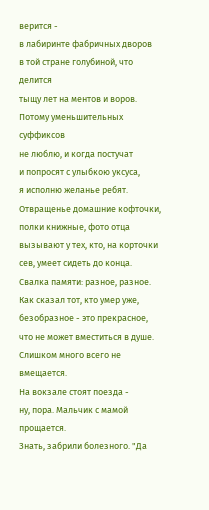верится -
в лабиринте фабричных дворов
в той стране голубиной, что делится
тыщу лет на ментов и воров.
Потому уменьшительных суффиксов
не люблю, и когда постучат
и попросят с улыбкою уксуса,
я исполню желанье ребят.
Отвращенье домашние кофточки,
полки книжные, фото отца
вызывают у тех, кто, на корточки
сев, умеет сидеть до конца.
Свалка памяти: разное, разное.
Как сказал тот, кто умер уже,
безобразное - это прекрасное,
что не может вместиться в душе.
Слишком много всего не вмещается.
На вокзале стоят поезда -
ну, пора. Мальчик с мамой прощается.
Знать, забрили болезного. "Да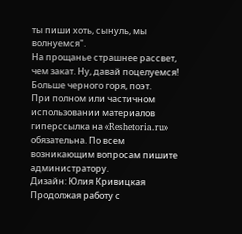ты пиши хоть, сынуль, мы волнуемся".
На прощанье страшнее рассвет,
чем закат. Ну, давай поцелуемся!
Больше черного горя, поэт.
При полном или частичном использовании материалов гиперссылка на «Reshetoria.ru» обязательна. По всем возникающим вопросам пишите администратору.
Дизайн: Юлия Кривицкая
Продолжая работу с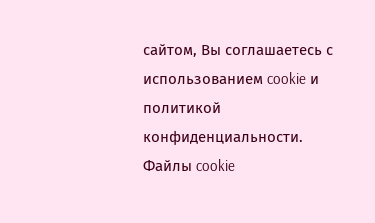сайтом, Вы соглашаетесь с использованием cookie и политикой конфиденциальности. Файлы cookie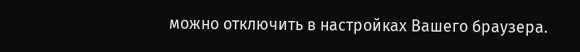можно отключить в настройках Вашего браузера.